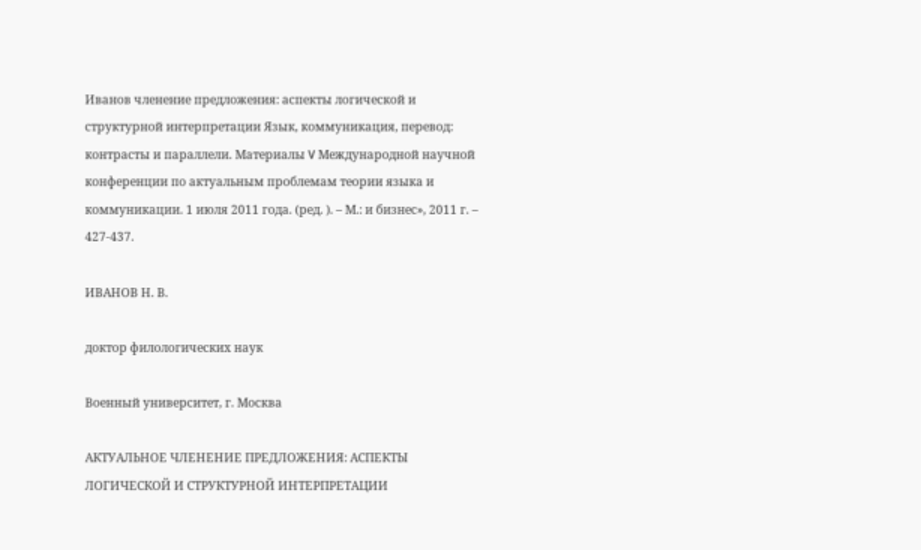Иванов членение предложения: аспекты логической и структурной интерпретации Язык, коммуникация, перевод: контрасты и параллели. Материалы V Международной научной конференции по актуальным проблемам теории языка и коммуникации. 1 июля 2011 года. (ред. ). – М.: и бизнес», 2011 г. – 427-437.

ИВАНОВ Н. В.

доктор филологических наук

Военный университет, г. Москва

АКТУАЛЬНОЕ ЧЛЕНЕНИЕ ПРЕДЛОЖЕНИЯ: АСПЕКТЫ ЛОГИЧЕСКОЙ И СТРУКТУРНОЙ ИНТЕРПРЕТАЦИИ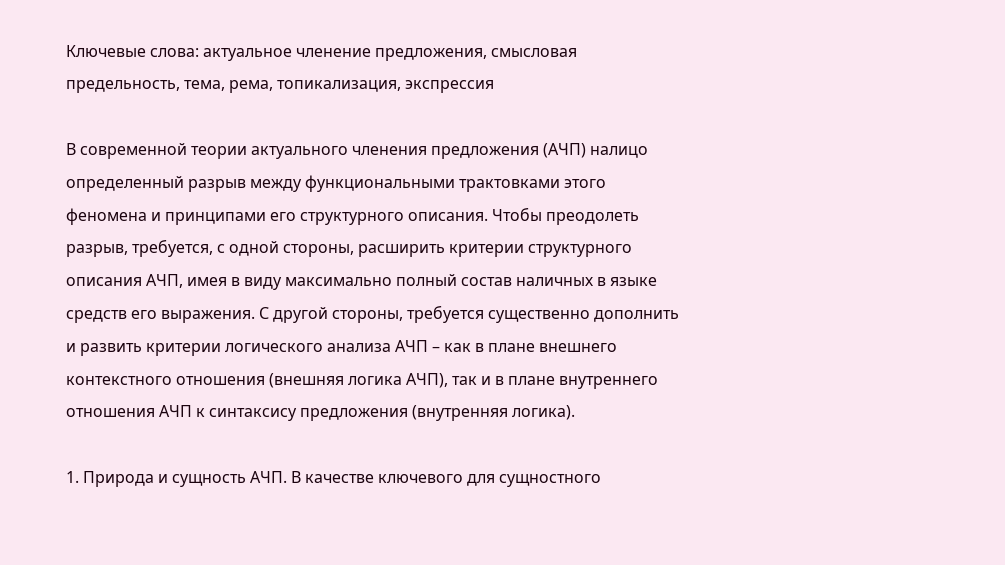Ключевые слова: актуальное членение предложения, смысловая предельность, тема, рема, топикализация, экспрессия

В современной теории актуального членения предложения (АЧП) налицо определенный разрыв между функциональными трактовками этого феномена и принципами его структурного описания. Чтобы преодолеть разрыв, требуется, с одной стороны, расширить критерии структурного описания АЧП, имея в виду максимально полный состав наличных в языке средств его выражения. С другой стороны, требуется существенно дополнить и развить критерии логического анализа АЧП – как в плане внешнего контекстного отношения (внешняя логика АЧП), так и в плане внутреннего отношения АЧП к синтаксису предложения (внутренняя логика).

1. Природа и сущность АЧП. В качестве ключевого для сущностного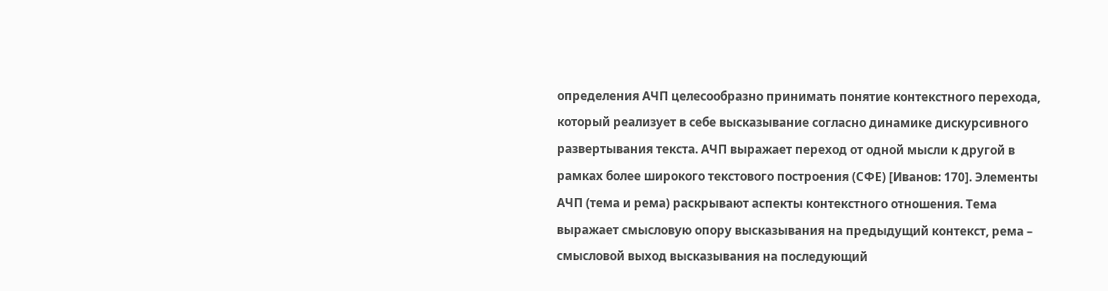определения АЧП целесообразно принимать понятие контекстного перехода, который реализует в себе высказывание согласно динамике дискурсивного развертывания текста. АЧП выражает переход от одной мысли к другой в рамках более широкого текстового построения (СФЕ) [Иванов: 170]. Элементы АЧП (тема и рема) раскрывают аспекты контекстного отношения. Тема выражает смысловую опору высказывания на предыдущий контекст, рема – смысловой выход высказывания на последующий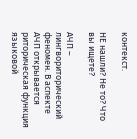контекст.

НЕ нашли? Не то? Что вы ищете?

АЧП – лингвориторический феномен. В аспекте АЧП открывается риторическая функция языковой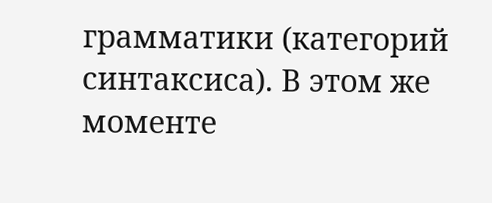грамматики (категорий синтаксиса). В этом же моменте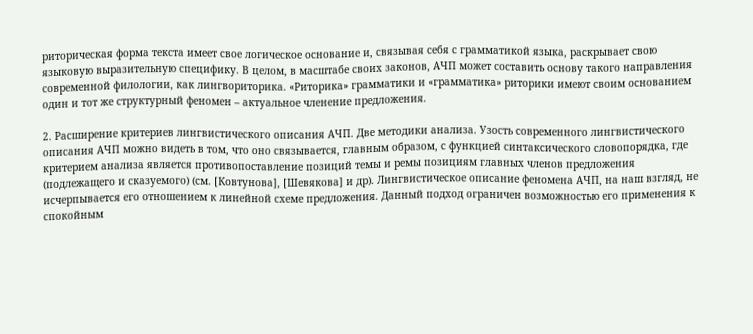риторическая форма текста имеет свое логическое основание и, связывая себя с грамматикой языка, раскрывает свою языковую выразительную специфику. В целом, в масштабе своих законов, АЧП может составить основу такого направления современной филологии, как лингвориторика. «Риторика» грамматики и «грамматика» риторики имеют своим основанием один и тот же структурный феномен – актуальное членение предложения.

2. Расширение критериев лингвистического описания АЧП. Две методики анализа. Узость современного лингвистического описания АЧП можно видеть в том, что оно связывается, главным образом, с функцией синтаксического словопорядка, где критерием анализа является противопоставление позиций темы и ремы позициям главных членов предложения (подлежащего и сказуемого) (см. [Ковтунова], [Шевякова] и др). Лингвистическое описание феномена АЧП, на наш взгляд, не исчерпывается его отношением к линейной схеме предложения. Данный подход ограничен возможностью его применения к спокойным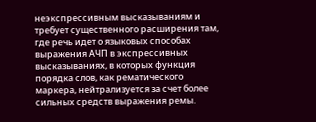неэкспрессивным высказываниям и требует существенного расширения там, где речь идет о языковых способах выражения АЧП в экспрессивных высказываниях, в которых функция порядка слов, как рематического маркера, нейтрализуется за счет более сильных средств выражения ремы.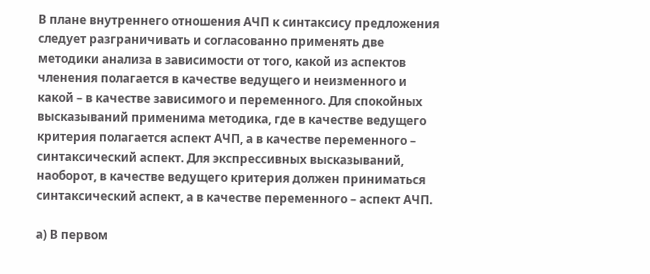В плане внутреннего отношения АЧП к синтаксису предложения следует разграничивать и согласованно применять две методики анализа в зависимости от того, какой из аспектов членения полагается в качестве ведущего и неизменного и какой – в качестве зависимого и переменного. Для спокойных высказываний применима методика, где в качестве ведущего критерия полагается аспект АЧП, а в качестве переменного – синтаксический аспект. Для экспрессивных высказываний, наоборот, в качестве ведущего критерия должен приниматься синтаксический аспект, а в качестве переменного – аспект АЧП.

а) В первом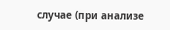случае (при анализе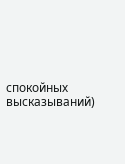спокойных высказываний)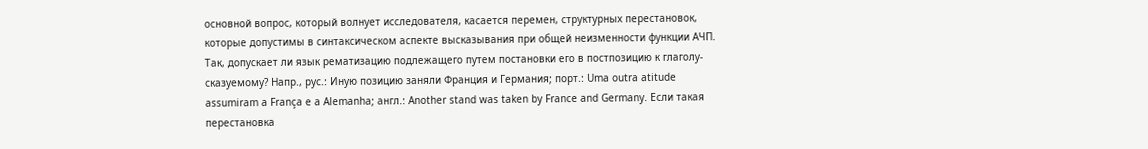основной вопрос, который волнует исследователя, касается перемен, структурных перестановок, которые допустимы в синтаксическом аспекте высказывания при общей неизменности функции АЧП. Так, допускает ли язык рематизацию подлежащего путем постановки его в постпозицию к глаголу-сказуемому? Напр., рус.: Иную позицию заняли Франция и Германия; порт.: Uma outra atitude assumiram a França e a Alemanha; англ.: Another stand was taken by France and Germany. Если такая перестановка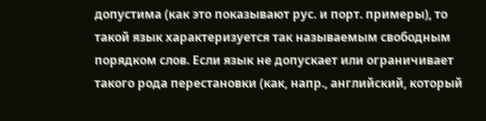допустима (как это показывают рус. и порт. примеры), то такой язык характеризуется так называемым свободным порядком слов. Если язык не допускает или ограничивает такого рода перестановки (как, напр., английский, который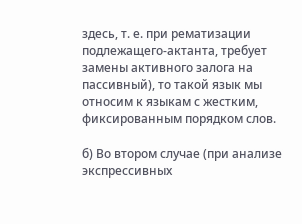здесь, т. е. при рематизации подлежащего-актанта, требует замены активного залога на пассивный), то такой язык мы относим к языкам с жестким, фиксированным порядком слов.

б) Во втором случае (при анализе экспрессивных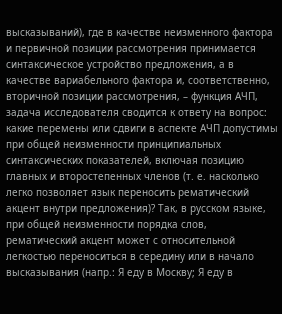высказываний), где в качестве неизменного фактора и первичной позиции рассмотрения принимается синтаксическое устройство предложения, а в качестве вариабельного фактора и, соответственно, вторичной позиции рассмотрения, – функция АЧП, задача исследователя сводится к ответу на вопрос: какие перемены или сдвиги в аспекте АЧП допустимы при общей неизменности принципиальных синтаксических показателей, включая позицию главных и второстепенных членов (т. е. насколько легко позволяет язык переносить рематический акцент внутри предложения)? Так, в русском языке, при общей неизменности порядка слов, рематический акцент может с относительной легкостью переноситься в середину или в начало высказывания (напр.: Я еду в Москву; Я еду в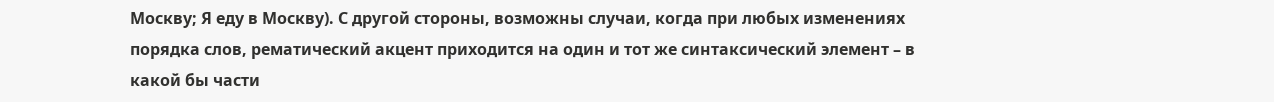Москву; Я еду в Москву). С другой стороны, возможны случаи, когда при любых изменениях порядка слов, рематический акцент приходится на один и тот же синтаксический элемент – в какой бы части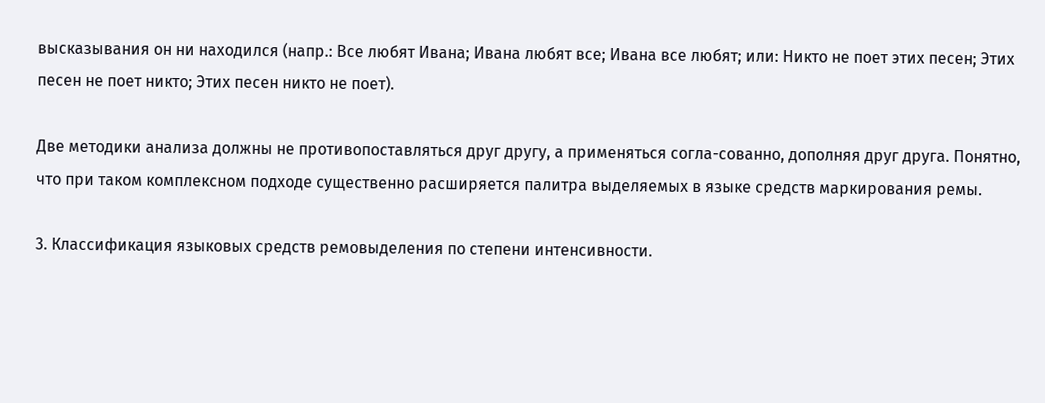высказывания он ни находился (напр.: Все любят Ивана; Ивана любят все; Ивана все любят; или: Никто не поет этих песен; Этих песен не поет никто; Этих песен никто не поет).

Две методики анализа должны не противопоставляться друг другу, а применяться согла-сованно, дополняя друг друга. Понятно, что при таком комплексном подходе существенно расширяется палитра выделяемых в языке средств маркирования ремы.

3. Классификация языковых средств ремовыделения по степени интенсивности.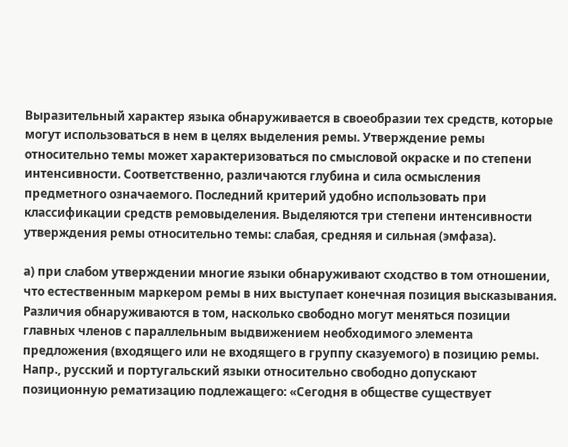Выразительный характер языка обнаруживается в своеобразии тех средств, которые могут использоваться в нем в целях выделения ремы. Утверждение ремы относительно темы может характеризоваться по смысловой окраске и по степени интенсивности. Соответственно, различаются глубина и сила осмысления предметного означаемого. Последний критерий удобно использовать при классификации средств ремовыделения. Выделяются три степени интенсивности утверждения ремы относительно темы: слабая, средняя и сильная (эмфаза).

а) при слабом утверждении многие языки обнаруживают сходство в том отношении, что естественным маркером ремы в них выступает конечная позиция высказывания. Различия обнаруживаются в том, насколько свободно могут меняться позиции главных членов с параллельным выдвижением необходимого элемента предложения (входящего или не входящего в группу сказуемого) в позицию ремы. Напр., русский и португальский языки относительно свободно допускают позиционную рематизацию подлежащего: «Сегодня в обществе существует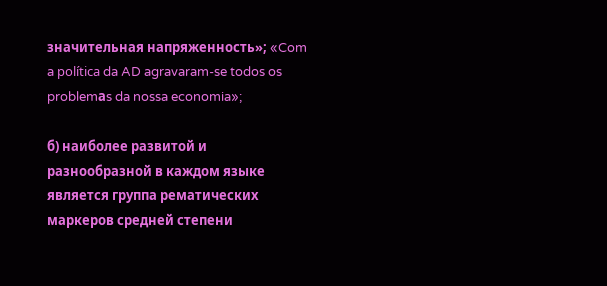значительная напряженность»; «Com a política da AD agravaram-se todos os problemаs da nossa economia»;

б) наиболее развитой и разнообразной в каждом языке является группа рематических маркеров средней степени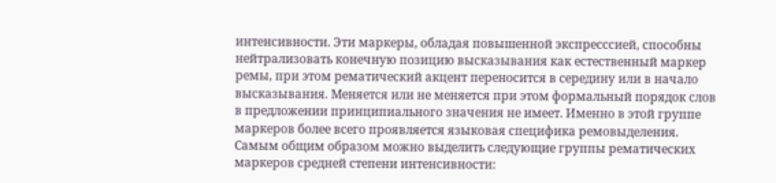интенсивности. Эти маркеры, обладая повышенной экспресссией, способны нейтрализовать конечную позицию высказывания как естественный маркер ремы, при этом рематический акцент переносится в середину или в начало высказывания. Меняется или не меняется при этом формальный порядок слов в предложении принципиального значения не имеет. Именно в этой группе маркеров более всего проявляется языковая специфика ремовыделения. Самым общим образом можно выделить следующие группы рематических маркеров средней степени интенсивности: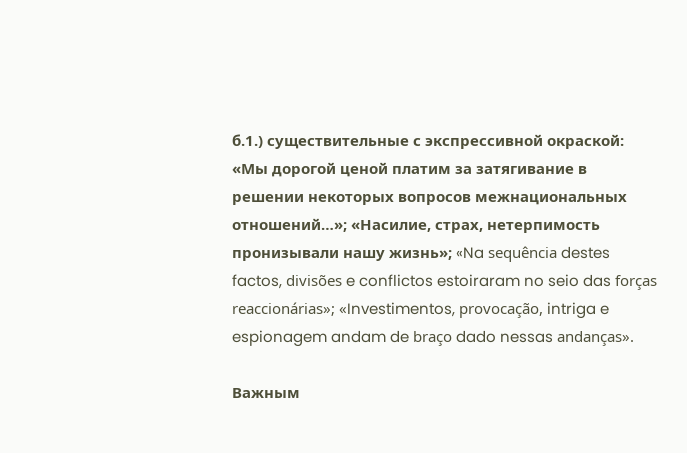б.1.) существительные с экспрессивной окраской: «Мы дорогой ценой платим за затягивание в решении некоторых вопросов межнациональных отношений…»; «Насилие, страх, нетерпимость пронизывали нашу жизнь»; «Na sequência destes factos, divisões e conflictos estoiraram no seio das forças reaccionárias»; «Investimentos, provocação, intriga e espionagem andam de braço dado nessas andanças».

Важным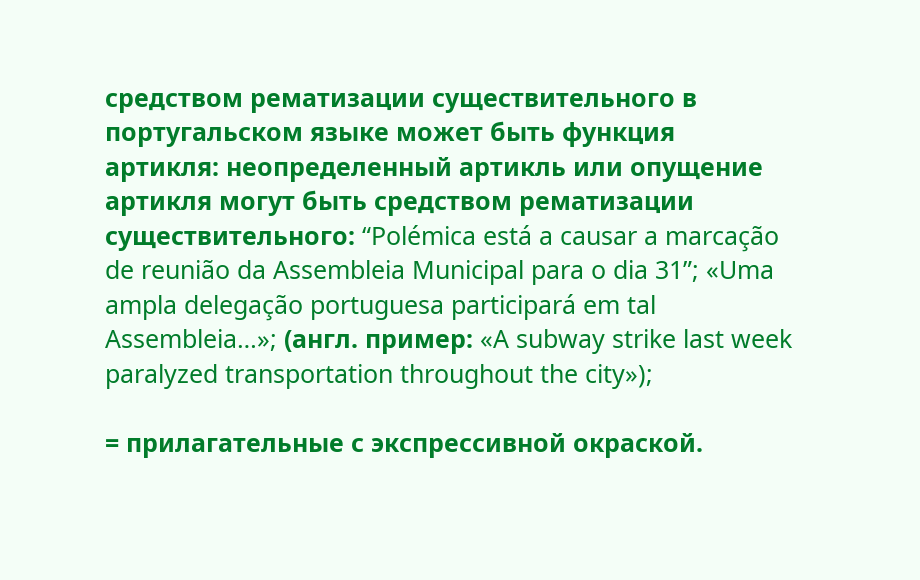средством рематизации существительного в португальском языке может быть функция артикля: неопределенный артикль или опущение артикля могут быть средством рематизации существительного: “Polémica está a causar a marcação de reunião da Assembleia Municipal para o dia 31”; «Uma ampla delegação portuguesa participará em tal Assembleia…»; (англ. пример: «A subway strike last week paralyzed transportation throughout the city»);

= прилагательные с экспрессивной окраской.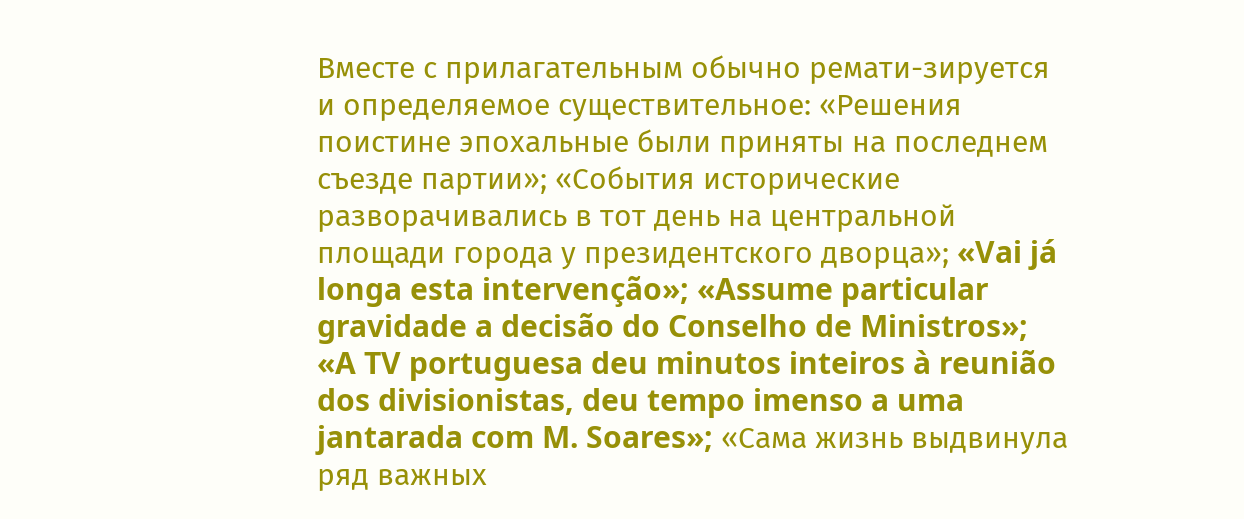Вместе с прилагательным обычно ремати-зируется и определяемое существительное: «Решения поистине эпохальные были приняты на последнем съезде партии»; «События исторические разворачивались в тот день на центральной площади города у президентского дворца»; «Vai já longa esta intervenção»; «Assume particular gravidade a decisão do Conselho de Ministros»; «A TV portuguesa deu minutos inteiros à reunião dos divisionistas, deu tempo imenso a uma jantarada com M. Soares»; «Сама жизнь выдвинула ряд важных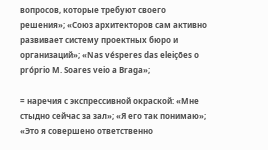вопросов, которые требуют своего решения»; «Союз архитекторов сам активно развивает систему проектных бюро и организаций»; «Nas vésperes das eleições o próprio M. Soares veio a Braga»;

= наречия с экспрессивной окраской: «Мне стыдно сейчас за зал»; «Я его так понимаю»; «Это я совершено ответственно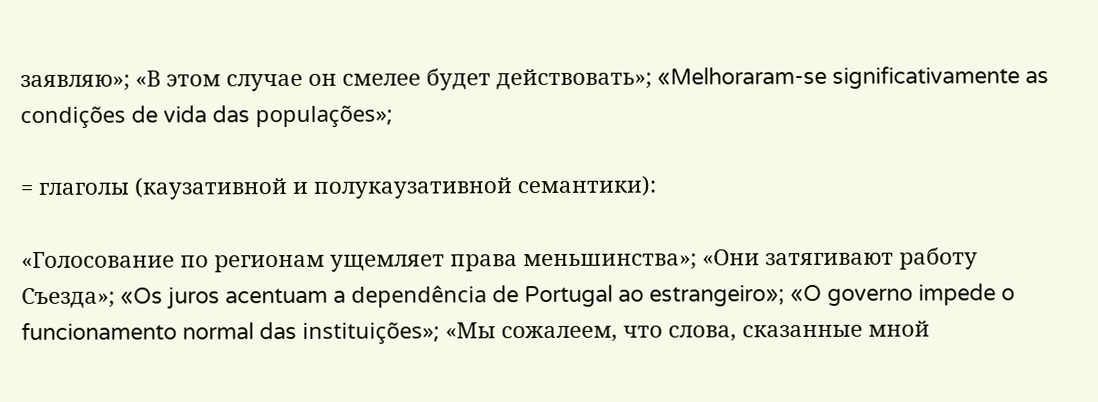заявляю»; «В этом случае он смелее будет действовать»; «Melhoraram-se significativamente as condições de vida das populações»;

= глаголы (каузативной и полукаузативной семантики):

«Голосование по регионам ущемляет права меньшинства»; «Они затягивают работу Съезда»; «Os juros acentuam a dependência de Portugal ao estrangeiro»; «O governo impede o funcionamento normal das instituições»; «Мы сожалеем, что слова, сказанные мной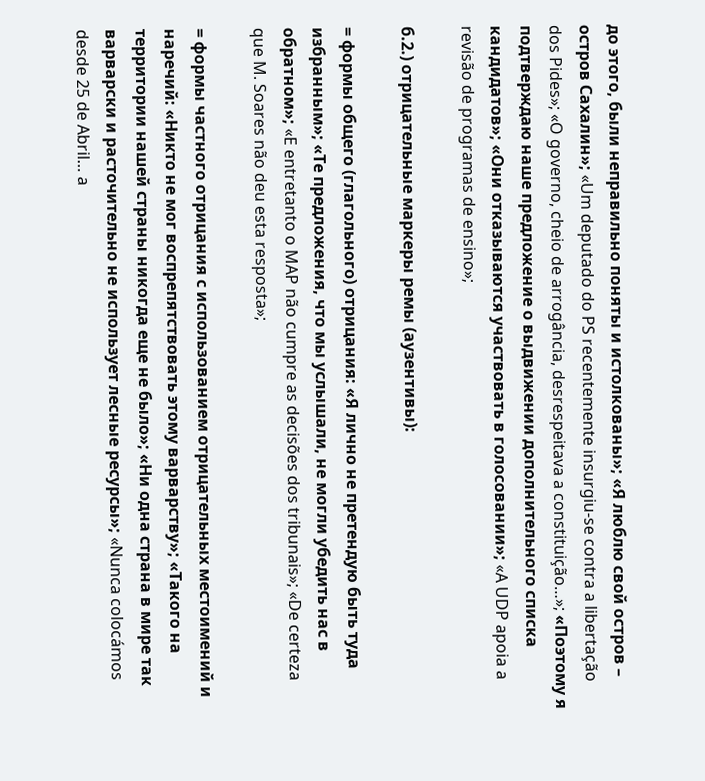до этого, были неправильно поняты и истолкованы»; «Я люблю свой остров – остров Сахалин»; «Um deputado do PS recentemente insurgiu-se contra a libertação dos Pides»; «O governo, cheio de arrogância, desrespeitava a constituição…»; «Поэтому я подтверждаю наше предложение о выдвижении дополнительного списка кандидатов»; «Они отказываются участвовать в голосовании»; «A UDP apoia a revisão de programas de ensino»;

б.2.) отрицательные маркеры ремы (аузентивы):

= формы общего (глагольного) отрицания: «Я лично не претендую быть туда избранным»; «Те предложения, что мы услышали, не могли убедить нас в обратном»; «E entretanto o MAP não cumpre as decisões dos tribunais»; «De certeza que M. Soares não deu esta resposta»;

= формы частного отрицания с использованием отрицательных местоимений и наречий: «Никто не мог воспрепятствовать этому варварству»; «Такого на территории нашей страны никогда еще не было»; «Ни одна страна в мире так варварски и расточительно не использует лесные ресурсы»; «Nunca colocámos desde 25 de Abril… a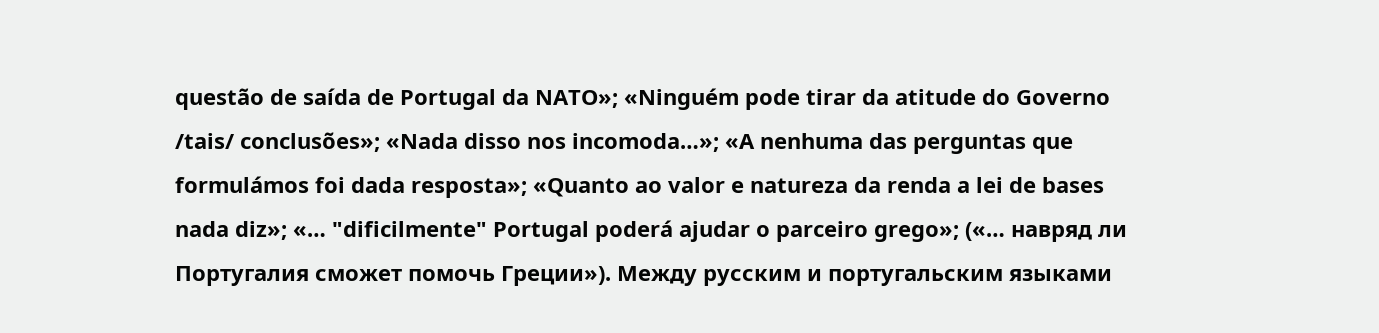questão de saída de Portugal da NATO»; «Ninguém pode tirar da atitude do Governo /tais/ conclusões»; «Nada disso nos incomoda…»; «A nenhuma das perguntas que formulámos foi dada resposta»; «Quanto ao valor e natureza da renda a lei de bases nada diz»; «… "dificilmente" Portugal poderá ajudar o parceiro grego»; («… навряд ли Португалия сможет помочь Греции»). Между русским и португальским языками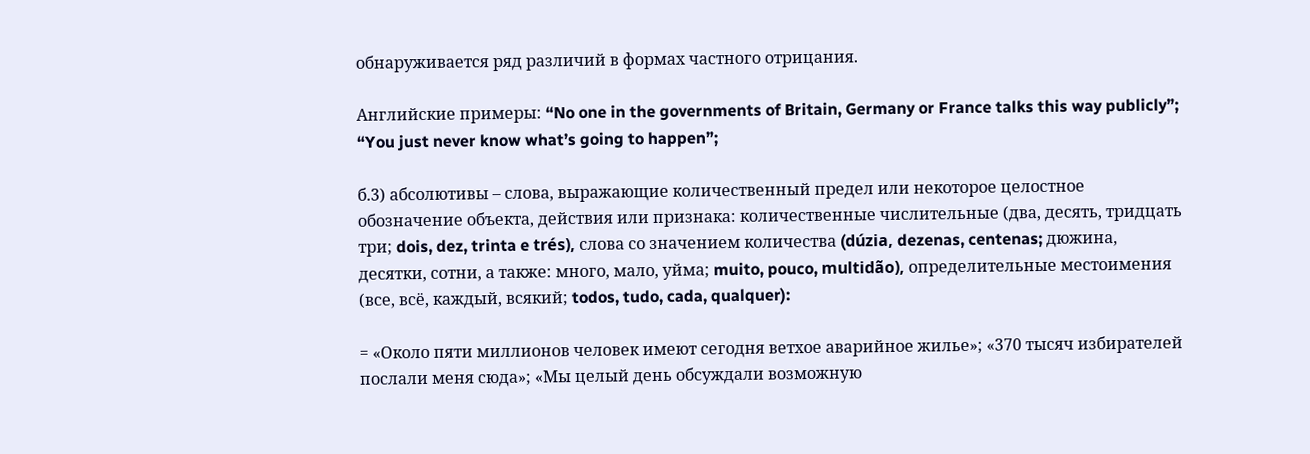обнаруживается ряд различий в формах частного отрицания.

Английские примеры: “No one in the governments of Britain, Germany or France talks this way publicly”; “You just never know what’s going to happen”;

б.3) абсолютивы – слова, выражающие количественный предел или некоторое целостное обозначение объекта, действия или признака: количественные числительные (два, десять, тридцать три; dois, dez, trinta e trés), слова со значением количества (dúzia, dezenas, centenas; дюжина, десятки, сотни, а также: много, мало, уйма; muito, pouco, multidão), определительные местоимения (все, всё, каждый, всякий; todos, tudo, cada, qualquer):

= «Около пяти миллионов человек имеют сегодня ветхое аварийное жилье»; «370 тысяч избирателей послали меня сюда»; «Мы целый день обсуждали возможную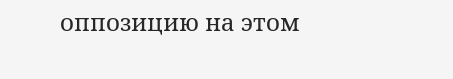оппозицию на этом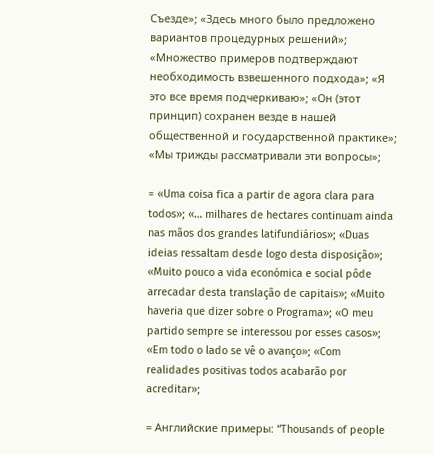Съезде»; «Здесь много было предложено вариантов процедурных решений»; «Множество примеров подтверждают необходимость взвешенного подхода»; «Я это все время подчеркиваю»; «Он (этот принцип) сохранен везде в нашей общественной и государственной практике»; «Мы трижды рассматривали эти вопросы»;

= «Uma coisa fica a partir de agora clara para todos»; «… milhares de hectares continuam ainda nas mãos dos grandes latifundiários»; «Duas ideias ressaltam desde logo desta disposição»; «Muito pouco a vida económica e social pôde arrecadar desta translação de capitais»; «Muito haveria que dizer sobre o Programa»; «O meu partido sempre se interessou por esses casos»; «Em todo o lado se vê o avanço»; «Com realidades positivas todos acabarão por acreditar»;

= Английские примеры: “Thousands of people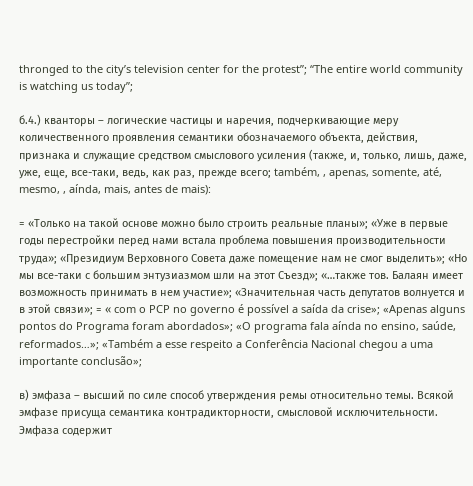thronged to the city’s television center for the protest”; “The entire world community is watching us today”;

б.4.) кванторы – логические частицы и наречия, подчеркивающие меру количественного проявления семантики обозначаемого объекта, действия, признака и служащие средством смыслового усиления (также, и, только, лишь, даже, уже, еще, все-таки, ведь, как раз, прежде всего; também, , apenas, somente, até, mesmo, , aínda, mais, antes de mais):

= «Только на такой основе можно было строить реальные планы»; «Уже в первые годы перестройки перед нами встала проблема повышения производительности труда»; «Президиум Верховного Совета даже помещение нам не смог выделить»; «Но мы все-таки с большим энтузиазмом шли на этот Съезд»; «…также тов. Балаян имеет возможность принимать в нем участие»; «Значительная часть депутатов волнуется и в этой связи»; = « com o PCP no governo é possível a saída da crise»; «Apenas alguns pontos do Programa foram abordados»; «O programa fala aínda no ensino, saúde, reformados…»; «Também a esse respeito a Conferência Nacional chegou a uma importante conclusão»;

в) эмфаза – высший по силе способ утверждения ремы относительно темы. Всякой эмфазе присуща семантика контрадикторности, смысловой исключительности. Эмфаза содержит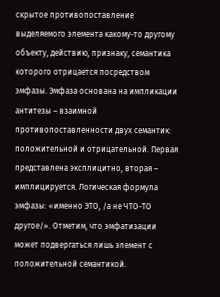скрытое противопоставление выделяемого элемента какому-то другому объекту, действию, признаку, семантика которого отрицается посредством эмфазы. Эмфаза основана на импликации антитезы – взаимной противопоставленности двух семантик: положительной и отрицательной. Первая представлена эксплицитно, вторая – имплицируется. Логическая формула эмфазы: «именно ЭТО, /а не ЧТО-ТО другое/». Отметим, что эмфатизации может подвергаться лишь элемент с положительной семантикой.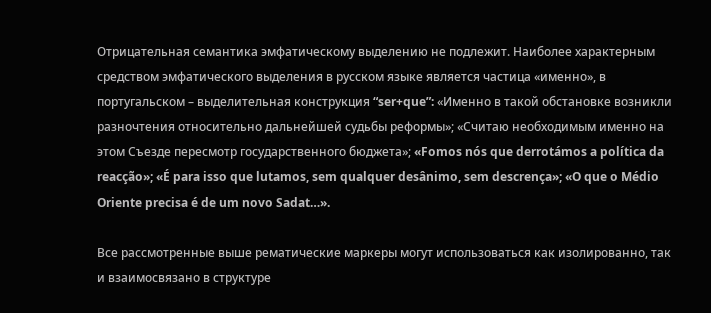Отрицательная семантика эмфатическому выделению не подлежит. Наиболее характерным средством эмфатического выделения в русском языке является частица «именно», в португальском – выделительная конструкция “ser+que”: «Именно в такой обстановке возникли разночтения относительно дальнейшей судьбы реформы»; «Считаю необходимым именно на этом Съезде пересмотр государственного бюджета»; «Fomos nós que derrotámos a política da reacção»; «É para isso que lutamos, sem qualquer desânimo, sem descrença»; «O que o Médio Oriente precisa é de um novo Sadat…».

Все рассмотренные выше рематические маркеры могут использоваться как изолированно, так и взаимосвязано в структуре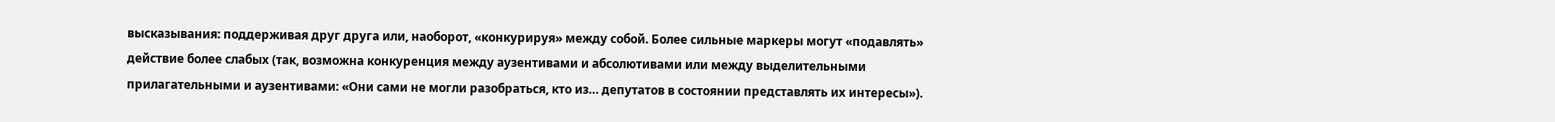высказывания: поддерживая друг друга или, наоборот, «конкурируя» между собой. Более сильные маркеры могут «подавлять» действие более слабых (так, возможна конкуренция между аузентивами и абсолютивами или между выделительными прилагательными и аузентивами: «Они сами не могли разобраться, кто из… депутатов в состоянии представлять их интересы»).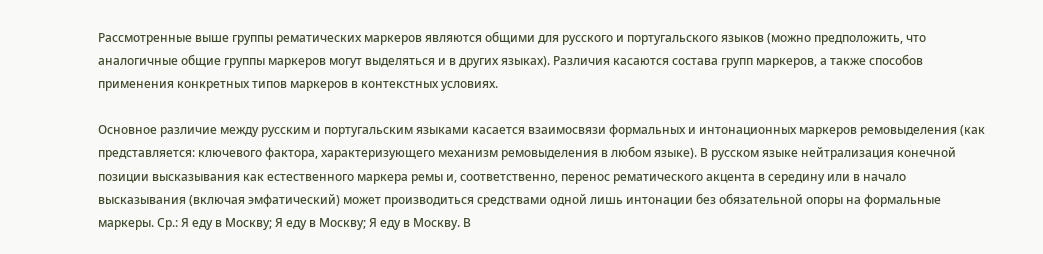Рассмотренные выше группы рематических маркеров являются общими для русского и португальского языков (можно предположить, что аналогичные общие группы маркеров могут выделяться и в других языках). Различия касаются состава групп маркеров, а также способов применения конкретных типов маркеров в контекстных условиях.

Основное различие между русским и португальским языками касается взаимосвязи формальных и интонационных маркеров ремовыделения (как представляется: ключевого фактора, характеризующего механизм ремовыделения в любом языке). В русском языке нейтрализация конечной позиции высказывания как естественного маркера ремы и, соответственно, перенос рематического акцента в середину или в начало высказывания (включая эмфатический) может производиться средствами одной лишь интонации без обязательной опоры на формальные маркеры. Ср.: Я еду в Москву; Я еду в Москву; Я еду в Москву. В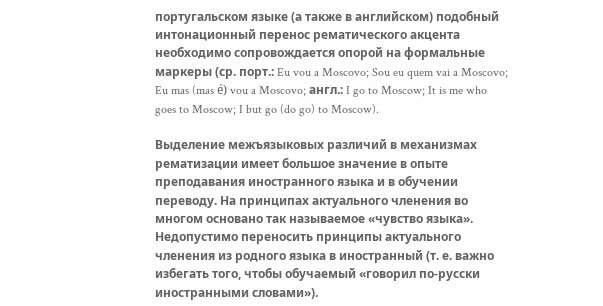португальском языке (а также в английском) подобный интонационный перенос рематического акцента необходимо сопровождается опорой на формальные маркеры (ср. порт.: Eu vou a Moscovo; Sou eu quem vai a Moscovo; Eu mas (mas é) vou a Moscovo; англ.: I go to Moscow; It is me who goes to Moscow; I but go (do go) to Moscow).

Выделение межъязыковых различий в механизмах рематизации имеет большое значение в опыте преподавания иностранного языка и в обучении переводу. На принципах актуального членения во многом основано так называемое «чувство языка». Недопустимо переносить принципы актуального членения из родного языка в иностранный (т. е. важно избегать того, чтобы обучаемый «говорил по-русски иностранными словами»).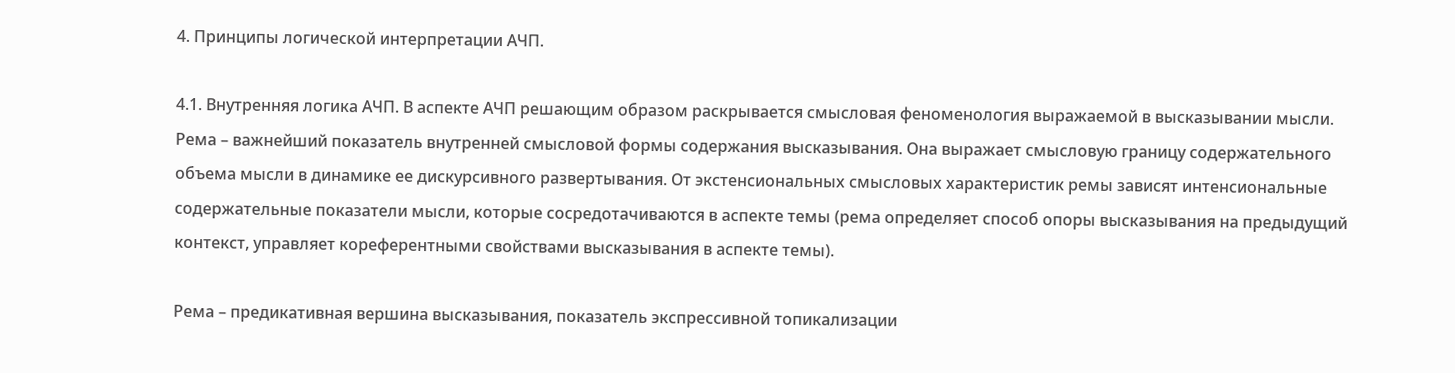4. Принципы логической интерпретации АЧП.

4.1. Внутренняя логика АЧП. В аспекте АЧП решающим образом раскрывается смысловая феноменология выражаемой в высказывании мысли. Рема – важнейший показатель внутренней смысловой формы содержания высказывания. Она выражает смысловую границу содержательного объема мысли в динамике ее дискурсивного развертывания. От экстенсиональных смысловых характеристик ремы зависят интенсиональные содержательные показатели мысли, которые сосредотачиваются в аспекте темы (рема определяет способ опоры высказывания на предыдущий контекст, управляет кореферентными свойствами высказывания в аспекте темы).

Рема – предикативная вершина высказывания, показатель экспрессивной топикализации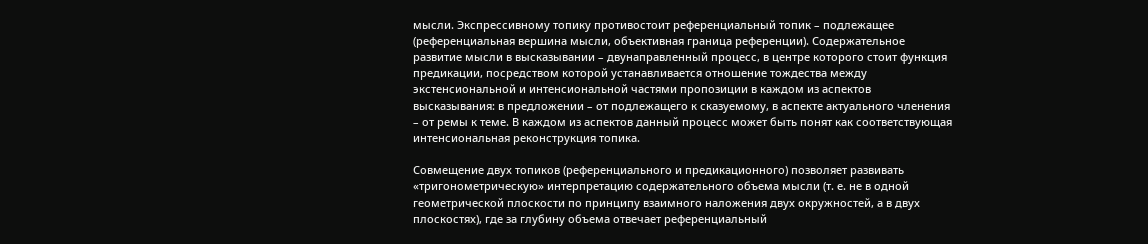мысли. Экспрессивному топику противостоит референциальный топик – подлежащее (референциальная вершина мысли, объективная граница референции). Содержательное развитие мысли в высказывании – двунаправленный процесс, в центре которого стоит функция предикации, посредством которой устанавливается отношение тождества между экстенсиональной и интенсиональной частями пропозиции в каждом из аспектов высказывания: в предложении – от подлежащего к сказуемому, в аспекте актуального членения – от ремы к теме. В каждом из аспектов данный процесс может быть понят как соответствующая интенсиональная реконструкция топика.

Совмещение двух топиков (референциального и предикационного) позволяет развивать «тригонометрическую» интерпретацию содержательного объема мысли (т. е. не в одной геометрической плоскости по принципу взаимного наложения двух окружностей, а в двух плоскостях), где за глубину объема отвечает референциальный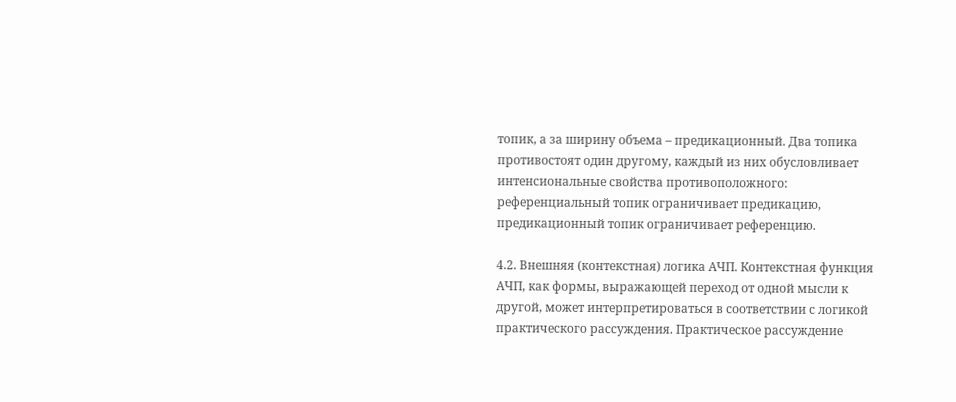топик, а за ширину объема – предикационный. Два топика противостоят один другому, каждый из них обусловливает интенсиональные свойства противоположного: референциальный топик ограничивает предикацию, предикационный топик ограничивает референцию.

4.2. Внешняя (контекстная) логика АЧП. Контекстная функция АЧП, как формы, выражающей переход от одной мысли к другой, может интерпретироваться в соответствии с логикой практического рассуждения. Практическое рассуждение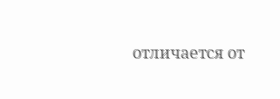отличается от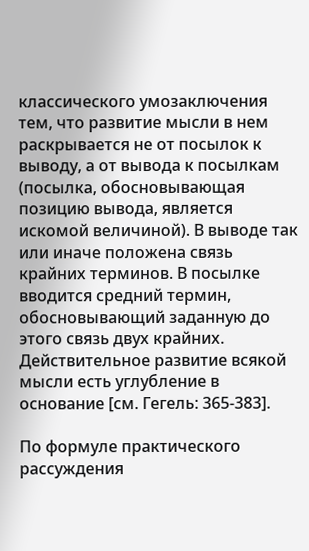классического умозаключения тем, что развитие мысли в нем раскрывается не от посылок к выводу, а от вывода к посылкам (посылка, обосновывающая позицию вывода, является искомой величиной). В выводе так или иначе положена связь крайних терминов. В посылке вводится средний термин, обосновывающий заданную до этого связь двух крайних. Действительное развитие всякой мысли есть углубление в основание [см. Гегель: 365-383].

По формуле практического рассуждения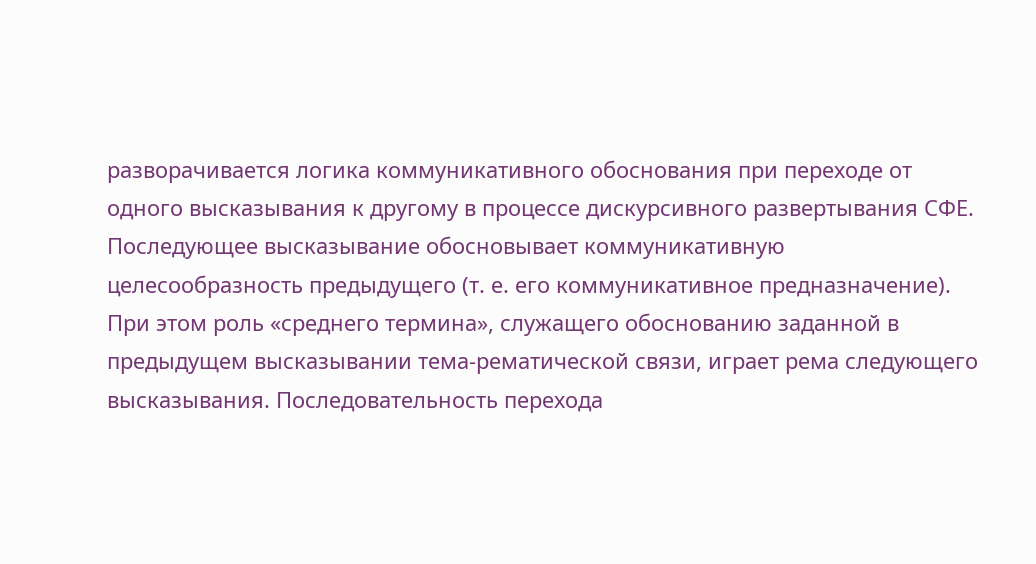разворачивается логика коммуникативного обоснования при переходе от одного высказывания к другому в процессе дискурсивного развертывания СФЕ. Последующее высказывание обосновывает коммуникативную целесообразность предыдущего (т. е. его коммуникативное предназначение). При этом роль «среднего термина», служащего обоснованию заданной в предыдущем высказывании тема-рематической связи, играет рема следующего высказывания. Последовательность перехода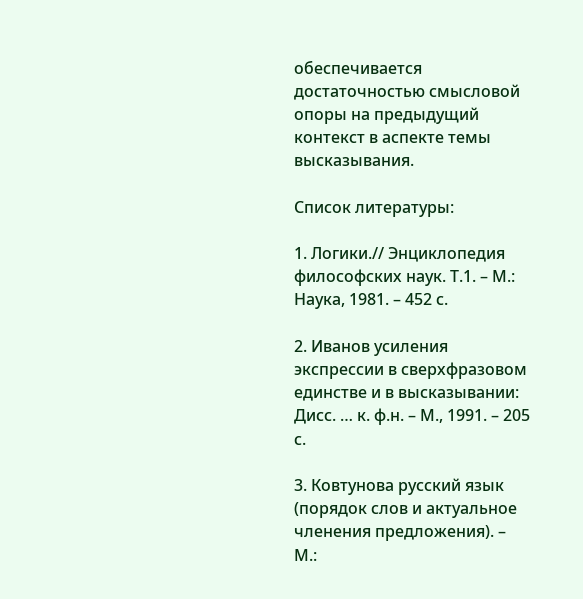обеспечивается достаточностью смысловой опоры на предыдущий контекст в аспекте темы высказывания.

Список литературы:

1. Логики.// Энциклопедия философских наук. Т.1. – М.: Наука, 1981. – 452 с.

2. Иванов усиления экспрессии в сверхфразовом единстве и в высказывании: Дисс. … к. ф.н. – М., 1991. – 205 с.

3. Ковтунова русский язык (порядок слов и актуальное членения предложения). – М.: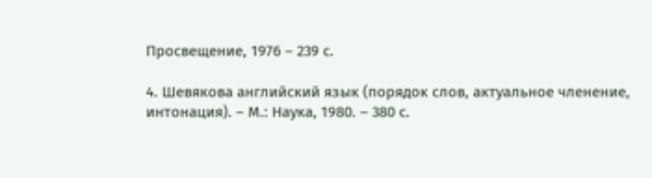Просвещение, 1976 – 239 с.

4. Шевякова английский язык (порядок слов, актуальное членение, интонация). – М.: Наука, 1980. – 380 с.